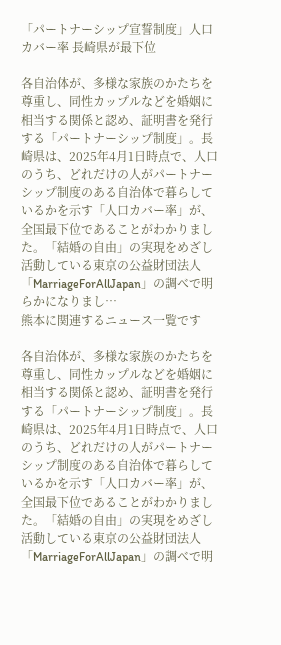「パートナーシップ宣誓制度」人口カバー率 長崎県が最下位

各自治体が、多様な家族のかたちを尊重し、同性カップルなどを婚姻に相当する関係と認め、証明書を発行する「パートナーシップ制度」。長崎県は、2025年4月1日時点で、人口のうち、どれだけの人がパートナーシップ制度のある自治体で暮らしているかを示す「人口カバー率」が、全国最下位であることがわかりました。「結婚の自由」の実現をめざし活動している東京の公益財団法人「MarriageForAllJapan」の調べで明らかになりまし…
熊本に関連するニュース一覧です

各自治体が、多様な家族のかたちを尊重し、同性カップルなどを婚姻に相当する関係と認め、証明書を発行する「パートナーシップ制度」。長崎県は、2025年4月1日時点で、人口のうち、どれだけの人がパートナーシップ制度のある自治体で暮らしているかを示す「人口カバー率」が、全国最下位であることがわかりました。「結婚の自由」の実現をめざし活動している東京の公益財団法人「MarriageForAllJapan」の調べで明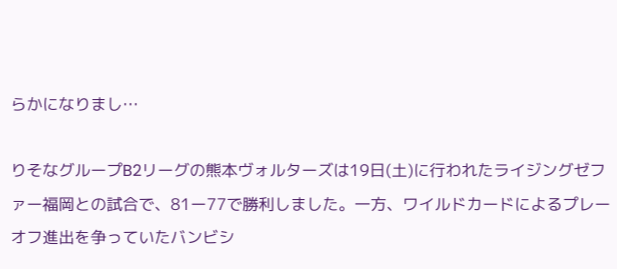らかになりまし…

りそなグループB2リーグの熊本ヴォルターズは19日(土)に行われたライジングゼファー福岡との試合で、81ー77で勝利しました。一方、ワイルドカードによるプレーオフ進出を争っていたバンビシ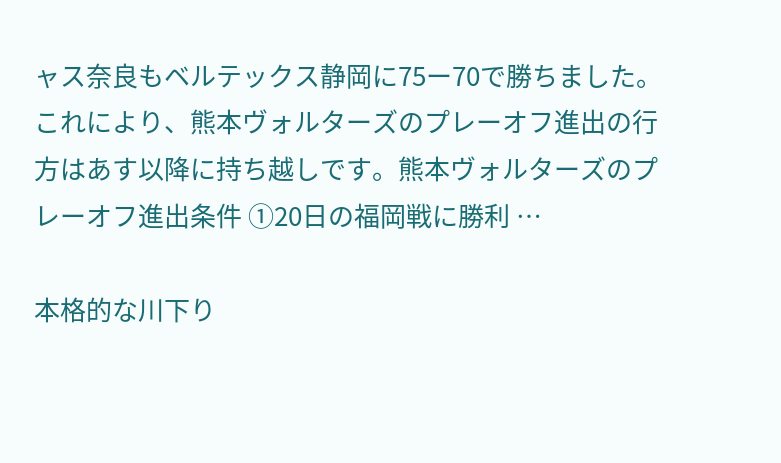ャス奈良もベルテックス静岡に75ー70で勝ちました。これにより、熊本ヴォルターズのプレーオフ進出の行方はあす以降に持ち越しです。熊本ヴォルターズのプレーオフ進出条件 ①20日の福岡戦に勝利 …

本格的な川下り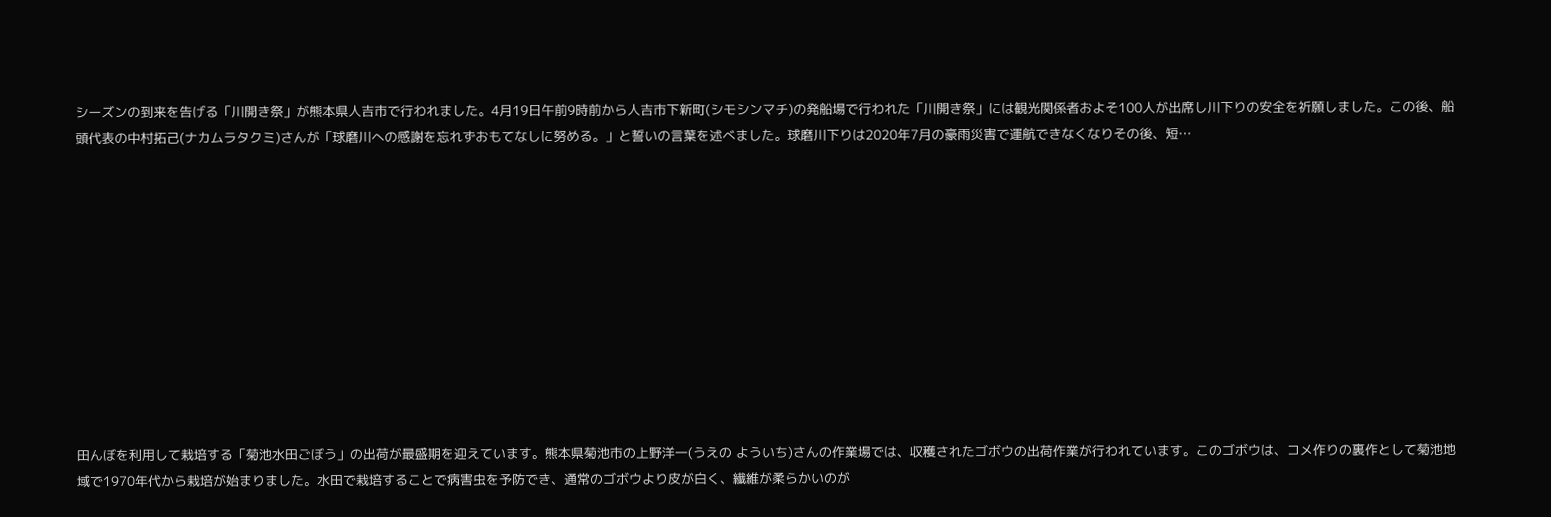シーズンの到来を告げる「川開き祭」が熊本県人吉市で行われました。4月19日午前9時前から人吉市下新町(シモシンマチ)の発船場で行われた「川開き祭」には観光関係者およそ100人が出席し川下りの安全を祈願しました。この後、船頭代表の中村拓己(ナカムラタクミ)さんが「球磨川への感謝を忘れずおもてなしに努める。」と誓いの言葉を述べました。球磨川下りは2020年7月の豪雨災害で運航できなくなりその後、短…











田んぼを利用して栽培する「菊池水田ごぼう」の出荷が最盛期を迎えています。熊本県菊池市の上野洋一(うえの よういち)さんの作業場では、収穫されたゴボウの出荷作業が行われています。このゴボウは、コメ作りの裏作として菊池地域で1970年代から栽培が始まりました。水田で栽培することで病害虫を予防でき、通常のゴボウより皮が白く、繊維が柔らかいのが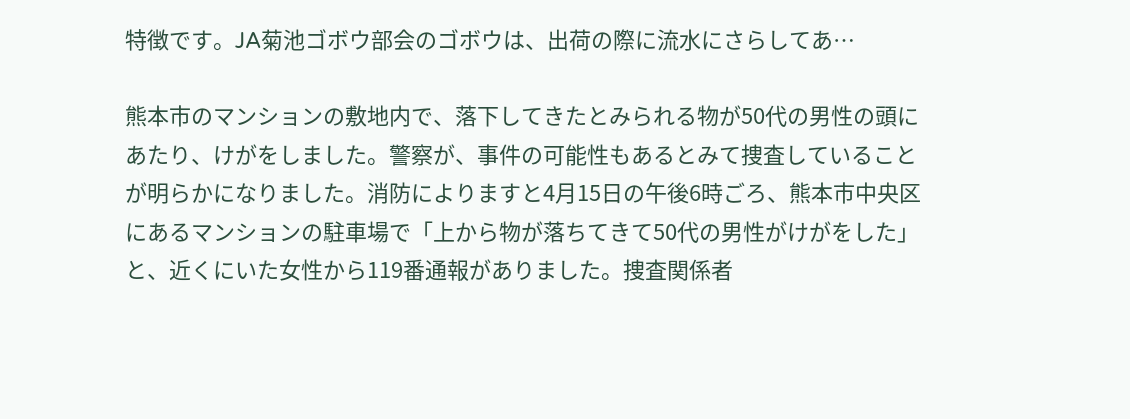特徴です。JA菊池ゴボウ部会のゴボウは、出荷の際に流水にさらしてあ…

熊本市のマンションの敷地内で、落下してきたとみられる物が50代の男性の頭にあたり、けがをしました。警察が、事件の可能性もあるとみて捜査していることが明らかになりました。消防によりますと4月15日の午後6時ごろ、熊本市中央区にあるマンションの駐車場で「上から物が落ちてきて50代の男性がけがをした」と、近くにいた女性から119番通報がありました。捜査関係者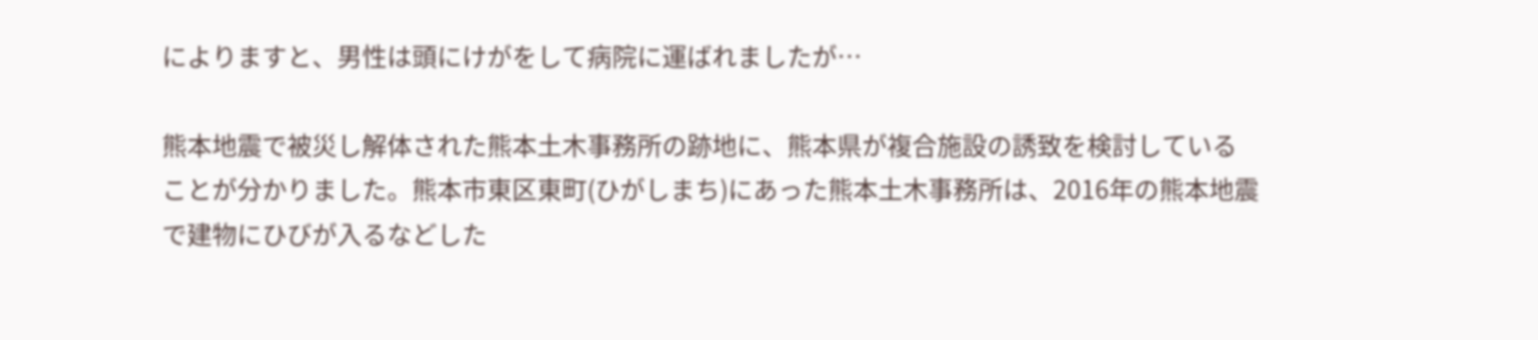によりますと、男性は頭にけがをして病院に運ばれましたが…

熊本地震で被災し解体された熊本土木事務所の跡地に、熊本県が複合施設の誘致を検討していることが分かりました。熊本市東区東町(ひがしまち)にあった熊本土木事務所は、2016年の熊本地震で建物にひびが入るなどした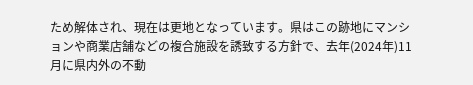ため解体され、現在は更地となっています。県はこの跡地にマンションや商業店舗などの複合施設を誘致する方針で、去年(2024年)11月に県内外の不動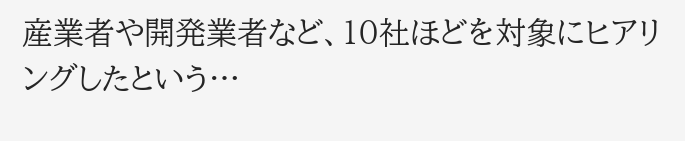産業者や開発業者など、10社ほどを対象にヒアリングしたという…